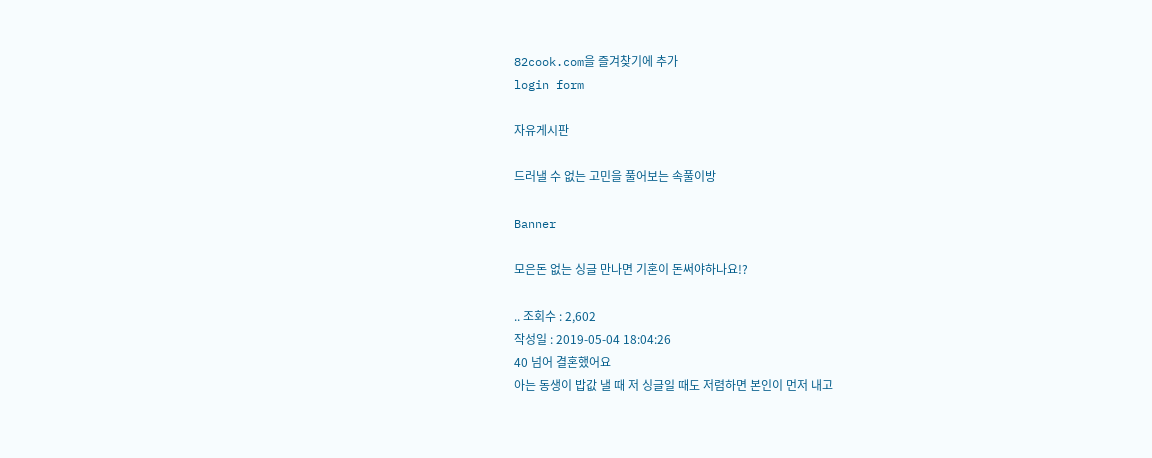82cook.com을 즐겨찾기에 추가
login form

자유게시판

드러낼 수 없는 고민을 풀어보는 속풀이방

Banner

모은돈 없는 싱글 만나면 기혼이 돈써야하나요!?

.. 조회수 : 2,602
작성일 : 2019-05-04 18:04:26
40 넘어 결혼했어요
아는 동생이 밥값 낼 때 저 싱글일 때도 저렴하면 본인이 먼저 내고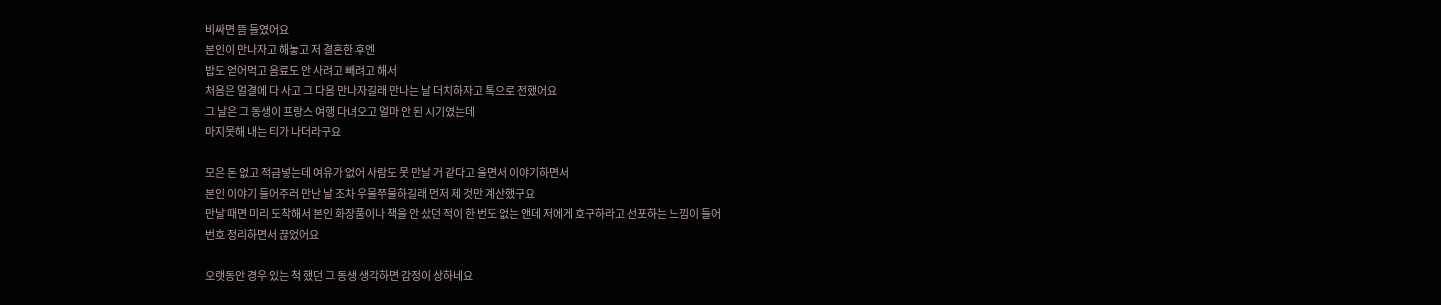비싸면 뜸 들였어요
본인이 만나자고 해놓고 저 결혼한 후엔
밥도 얻어먹고 음료도 안 사려고 빼려고 해서
처음은 얼결에 다 사고 그 다음 만나자길래 만나는 날 더치하자고 톡으로 전했어요
그 날은 그 동생이 프랑스 여행 다녀오고 얼마 안 된 시기였는데
마지못해 내는 티가 나더라구요

모은 돈 없고 적금넣는데 여유가 없어 사람도 못 만날 거 같다고 울면서 이야기하면서
본인 이야기 들어주러 만난 날 조차 우물쭈물하길래 먼저 제 것만 계산했구요
만날 때면 미리 도착해서 본인 화장품이나 책을 안 샀던 적이 한 번도 없는 앤데 저에게 호구하라고 선포하는 느낌이 들어
번호 정리하면서 끊었어요

오랫동안 경우 있는 척 했던 그 동생 생각하면 감정이 상하네요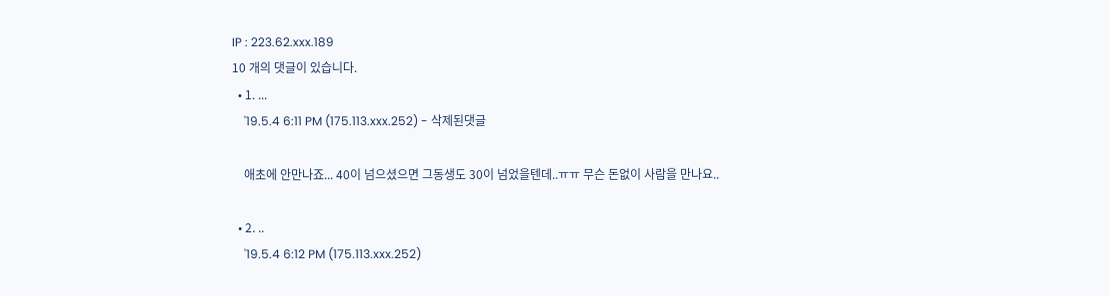IP : 223.62.xxx.189
10 개의 댓글이 있습니다.
  • 1. ...
    '19.5.4 6:11 PM (175.113.xxx.252) - 삭제된댓글

    애초에 안만나죠... 40이 넘으셨으면 그동생도 30이 넘었을텐데..ㅠㅠ 무슨 돈없이 사람을 만나요..

  • 2. ..
    '19.5.4 6:12 PM (175.113.xxx.252)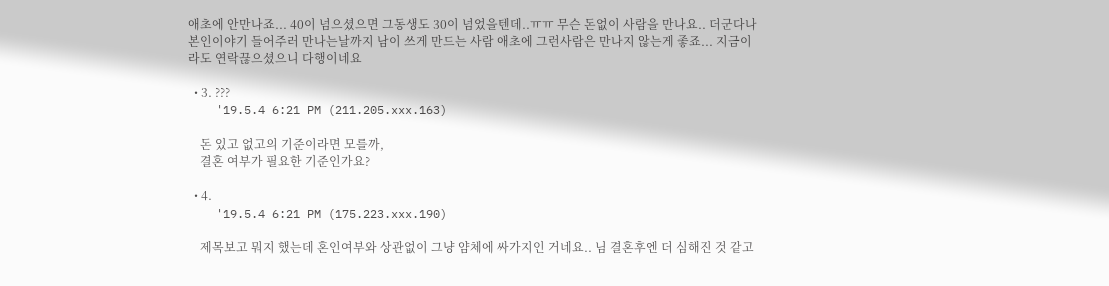애초에 안만나죠... 40이 넘으셨으면 그동생도 30이 넘었을텐데..ㅠㅠ 무슨 돈없이 사람을 만나요.. 더군다나 본인이야기 들어주러 만나는날까지 남이 쓰게 만드는 사람 애초에 그런사람은 만나지 않는게 좋죠... 지금이라도 연락끊으셨으니 다행이네요

  • 3. ???
    '19.5.4 6:21 PM (211.205.xxx.163)

    돈 있고 없고의 기준이라면 모를까,
    결혼 여부가 필요한 기준인가요?

  • 4.
    '19.5.4 6:21 PM (175.223.xxx.190)

    제목보고 뭐지 했는데 혼인여부와 상관없이 그냥 얌체에 싸가지인 거네요.. 님 결혼후엔 더 심해진 것 같고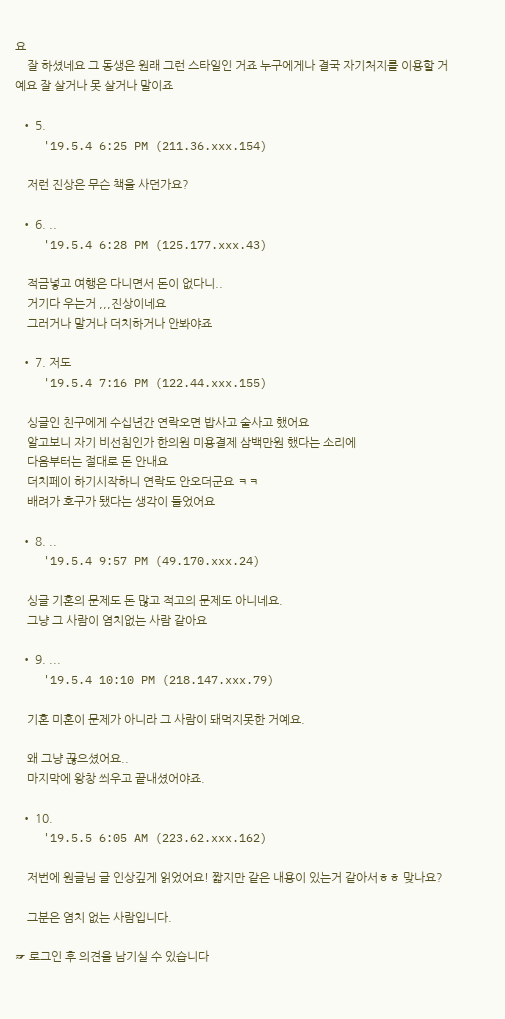요
    잘 하셨네요 그 동생은 원래 그런 스타일인 거죠 누구에게나 결국 자기처지를 이용할 거예요 잘 살거나 못 살거나 말이죠

  • 5.
    '19.5.4 6:25 PM (211.36.xxx.154)

    저런 진상은 무슨 책을 사던가요?

  • 6. ..
    '19.5.4 6:28 PM (125.177.xxx.43)

    적금넣고 여행은 다니면서 돈이 없다니..
    거기다 우는거 ,,,진상이네요
    그러거나 말거나 더치하거나 안봐야죠

  • 7. 저도
    '19.5.4 7:16 PM (122.44.xxx.155)

    싱글인 친구에게 수십년간 연락오면 밥사고 술사고 했어요
    알고보니 자기 비선침인가 한의원 미용결제 삼백만원 했다는 소리에
    다음부터는 절대로 돈 안내요
    더치페이 하기시작하니 연락도 안오더군요 ㅋㅋ
    배려가 호구가 됐다는 생각이 들었어요

  • 8. ..
    '19.5.4 9:57 PM (49.170.xxx.24)

    싱글 기혼의 문제도 돈 많고 적고의 문제도 아니네요.
    그냥 그 사람이 염치없는 사람 같아요

  • 9. ...
    '19.5.4 10:10 PM (218.147.xxx.79)

    기혼 미혼이 문제가 아니라 그 사람이 돼먹지못한 거예요.

    왜 그냥 끊으셨어요..
    마지막에 왕창 씌우고 끝내셨어야죠.

  • 10.
    '19.5.5 6:05 AM (223.62.xxx.162)

    저번에 원글님 글 인상깊게 읽었어요! 짧지만 같은 내용이 있는거 같아서ㅎㅎ 맞나요?

    그분은 염치 없는 사람입니다.

☞ 로그인 후 의견을 남기실 수 있습니다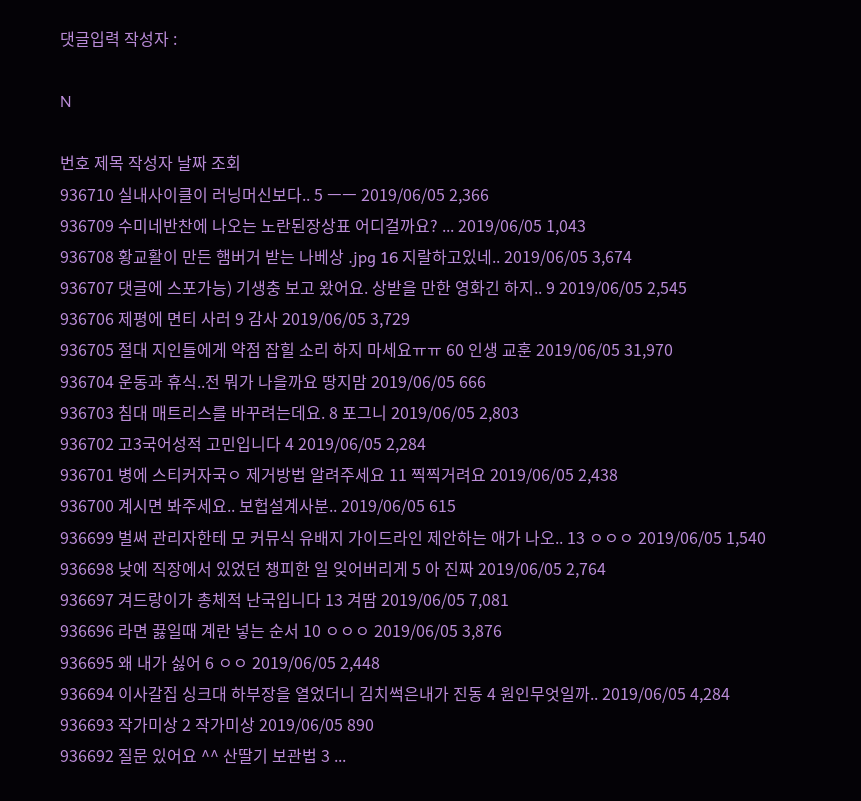댓글입력 작성자 :

N

번호 제목 작성자 날짜 조회
936710 실내사이클이 러닝머신보다.. 5 ㅡㅡ 2019/06/05 2,366
936709 수미네반찬에 나오는 노란된장상표 어디걸까요? ... 2019/06/05 1,043
936708 황교활이 만든 햄버거 받는 나베상 .jpg 16 지랄하고있네.. 2019/06/05 3,674
936707 댓글에 스포가능) 기생충 보고 왔어요. 상받을 만한 영화긴 하지.. 9 2019/06/05 2,545
936706 제평에 면티 사러 9 감사 2019/06/05 3,729
936705 절대 지인들에게 약점 잡힐 소리 하지 마세요ㅠㅠ 60 인생 교훈 2019/06/05 31,970
936704 운동과 휴식..전 뭐가 나을까요 땅지맘 2019/06/05 666
936703 침대 매트리스를 바꾸려는데요. 8 포그니 2019/06/05 2,803
936702 고3국어성적 고민입니다 4 2019/06/05 2,284
936701 병에 스티커자국ㅇ 제거방법 알려주세요 11 찍찍거려요 2019/06/05 2,438
936700 계시면 봐주세요.. 보헙설계사분.. 2019/06/05 615
936699 벌써 관리자한테 모 커뮤식 유배지 가이드라인 제안하는 애가 나오.. 13 ㅇㅇㅇ 2019/06/05 1,540
936698 낮에 직장에서 있었던 챙피한 일 잊어버리게 5 아 진짜 2019/06/05 2,764
936697 겨드랑이가 총체적 난국입니다 13 겨땀 2019/06/05 7,081
936696 라면 끓일때 계란 넣는 순서 10 ㅇㅇㅇ 2019/06/05 3,876
936695 왜 내가 싫어 6 ㅇㅇ 2019/06/05 2,448
936694 이사갈집 싱크대 하부장을 열었더니 김치썩은내가 진동 4 원인무엇일까.. 2019/06/05 4,284
936693 작가미상 2 작가미상 2019/06/05 890
936692 질문 있어요 ^^ 산딸기 보관법 3 ...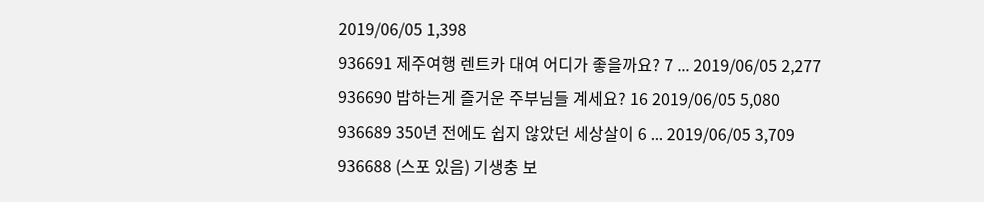2019/06/05 1,398
936691 제주여행 렌트카 대여 어디가 좋을까요? 7 ... 2019/06/05 2,277
936690 밥하는게 즐거운 주부님들 계세요? 16 2019/06/05 5,080
936689 350년 전에도 쉽지 않았던 세상살이 6 ... 2019/06/05 3,709
936688 (스포 있음) 기생충 보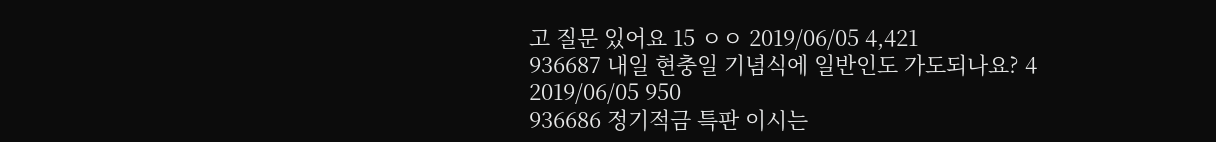고 질문 있어요 15 ㅇㅇ 2019/06/05 4,421
936687 내일 현충일 기념식에 일반인도 가도되나요? 4 2019/06/05 950
936686 정기적금 특판 이시는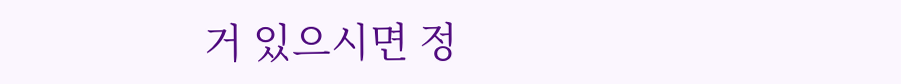거 있으시면 정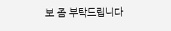보 좀 부탁드립니다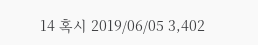14 혹시 2019/06/05 3,402